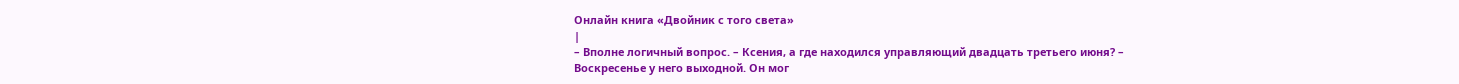Онлайн книга «Двойник с того света»
|
– Вполне логичный вопрос. – Ксения, а где находился управляющий двадцать третьего июня? – Воскресенье у него выходной. Он мог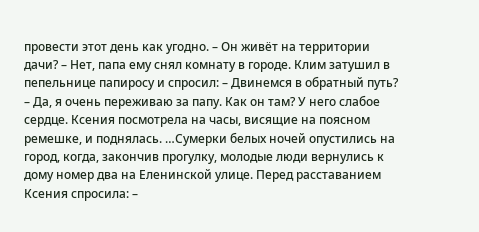провести этот день как угодно. – Он живёт на территории дачи? – Нет, папа ему снял комнату в городе. Клим затушил в пепельнице папиросу и спросил: – Двинемся в обратный путь? – Да, я очень переживаю за папу. Как он там? У него слабое сердце. Ксения посмотрела на часы, висящие на поясном ремешке, и поднялась. …Сумерки белых ночей опустились на город, когда, закончив прогулку, молодые люди вернулись к дому номер два на Еленинской улице. Перед расставанием Ксения спросила: –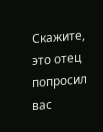Скажите, это отец попросил вас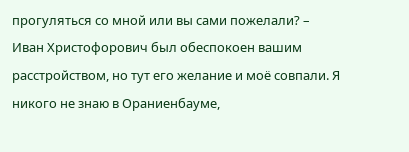прогуляться со мной или вы сами пожелали? – Иван Христофорович был обеспокоен вашим расстройством, но тут его желание и моё совпали. Я никого не знаю в Ораниенбауме,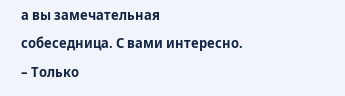а вы замечательная собеседница. С вами интересно. – Только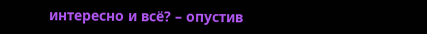интересно и всё? – опустив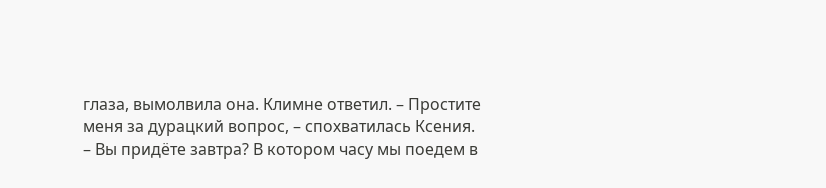глаза, вымолвила она. Климне ответил. – Простите меня за дурацкий вопрос, – спохватилась Ксения. – Вы придёте завтра? В котором часу мы поедем в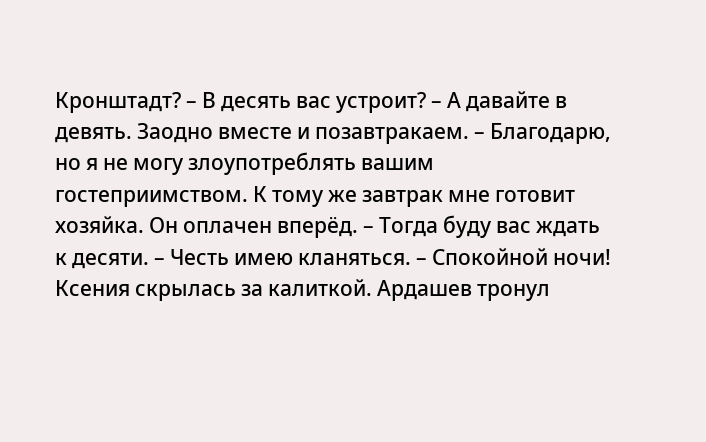Кронштадт? – В десять вас устроит? – А давайте в девять. Заодно вместе и позавтракаем. – Благодарю, но я не могу злоупотреблять вашим гостеприимством. К тому же завтрак мне готовит хозяйка. Он оплачен вперёд. – Тогда буду вас ждать к десяти. – Честь имею кланяться. – Спокойной ночи! Ксения скрылась за калиткой. Ардашев тронул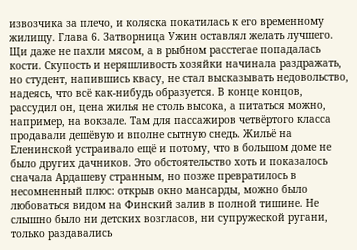извозчика за плечо, и коляска покатилась к его временному жилищу. Глава 6. Затворница Ужин оставлял желать лучшего. Щи даже не пахли мясом, а в рыбном расстегае попадалась кости. Скупость и неряшливость хозяйки начинала раздражать, но студент, напившись квасу, не стал высказывать недовольство, надеясь, что всё как-нибудь образуется. В конце концов, рассудил он, цена жилья не столь высока, а питаться можно, например, на вокзале. Там для пассажиров четвёртого класса продавали дешёвую и вполне сытную снедь. Жильё на Еленинской устраивало ещё и потому, что в большом доме не было других дачников. Это обстоятельство хоть и показалось сначала Ардашеву странным, но позже превратилось в несомненный плюс: открыв окно мансарды, можно было любоваться видом на Финский залив в полной тишине. Не слышно было ни детских возгласов, ни супружеской ругани, только раздавались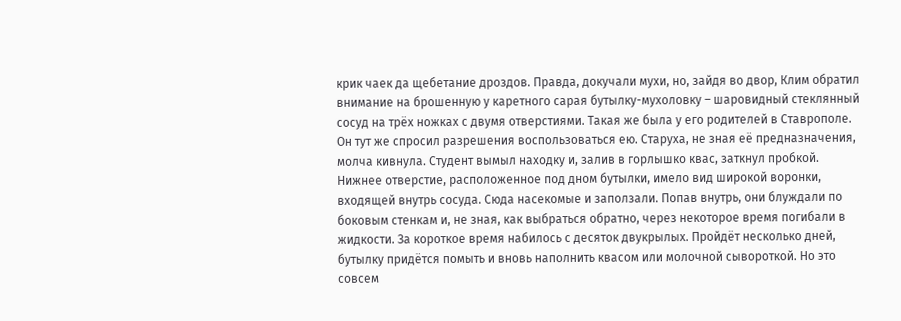крик чаек да щебетание дроздов. Правда, докучали мухи, но, зайдя во двор, Клим обратил внимание на брошенную у каретного сарая бутылку-мухоловку – шаровидный стеклянный сосуд на трёх ножках с двумя отверстиями. Такая же была у его родителей в Ставрополе. Он тут же спросил разрешения воспользоваться ею. Старуха, не зная её предназначения, молча кивнула. Студент вымыл находку и, залив в горлышко квас, заткнул пробкой. Нижнее отверстие, расположенное под дном бутылки, имело вид широкой воронки, входящей внутрь сосуда. Сюда насекомые и заползали. Попав внутрь, они блуждали по боковым стенкам и, не зная, как выбраться обратно, через некоторое время погибали в жидкости. За короткое время набилось с десяток двукрылых. Пройдёт несколько дней, бутылку придётся помыть и вновь наполнить квасом или молочной сывороткой. Но это совсем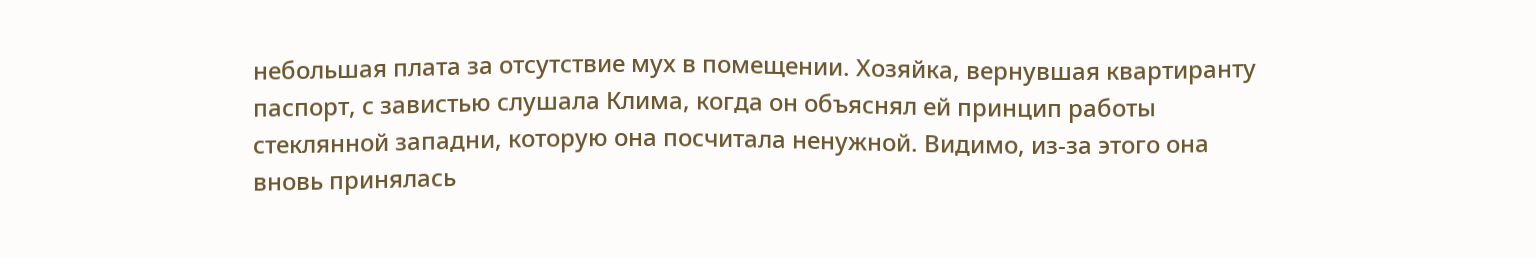небольшая плата за отсутствие мух в помещении. Хозяйка, вернувшая квартиранту паспорт, с завистью слушала Клима, когда он объяснял ей принцип работы стеклянной западни, которую она посчитала ненужной. Видимо, из-за этого она вновь принялась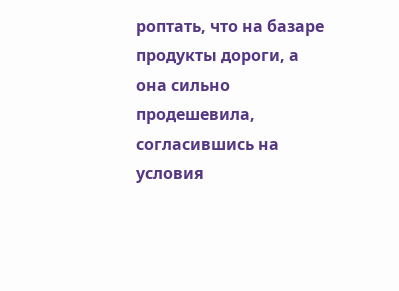роптать, что на базаре продукты дороги, а она сильно продешевила, согласившись на условия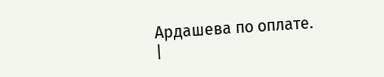Ардашева по оплате. |